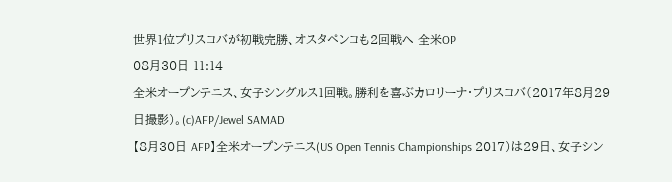世界1位プリスコバが初戦完勝、オスタペンコも2回戦へ 全米OP
08月30日 11:14
全米オープンテニス、女子シングルス1回戦。勝利を喜ぶカロリーナ・プリスコバ(2017年8月29日撮影)。(c)AFP/Jewel SAMAD
【8月30日 AFP】全米オープンテニス(US Open Tennis Championships 2017)は29日、女子シン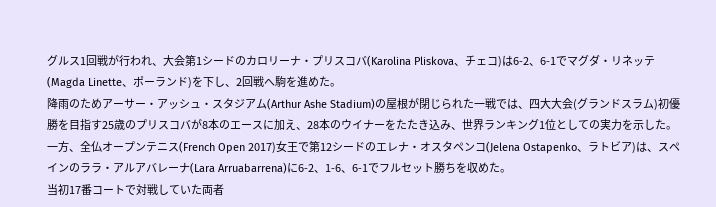グルス1回戦が行われ、大会第1シードのカロリーナ・プリスコバ(Karolina Pliskova、チェコ)は6-2、6-1でマグダ・リネッテ(Magda Linette、ポーランド)を下し、2回戦へ駒を進めた。
降雨のためアーサー・アッシュ・スタジアム(Arthur Ashe Stadium)の屋根が閉じられた一戦では、四大大会(グランドスラム)初優勝を目指す25歳のプリスコバが8本のエースに加え、28本のウイナーをたたき込み、世界ランキング1位としての実力を示した。
一方、全仏オープンテニス(French Open 2017)女王で第12シードのエレナ・オスタペンコ(Jelena Ostapenko、ラトビア)は、スペインのララ・アルアバレーナ(Lara Arruabarrena)に6-2、1-6、6-1でフルセット勝ちを収めた。
当初17番コートで対戦していた両者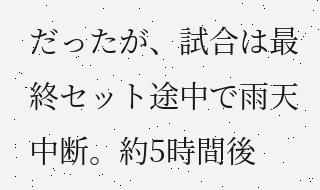だったが、試合は最終セット途中で雨天中断。約5時間後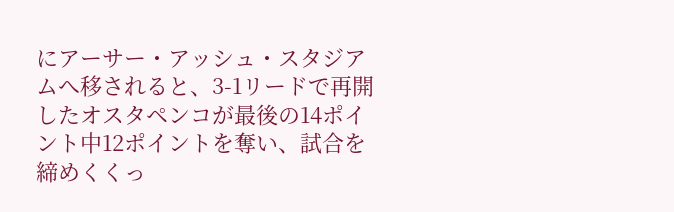にアーサー・アッシュ・スタジアムへ移されると、3-1リードで再開したオスタペンコが最後の14ポイント中12ポイントを奪い、試合を締めくくっ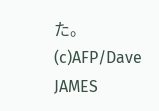た。(c)AFP/Dave JAMES